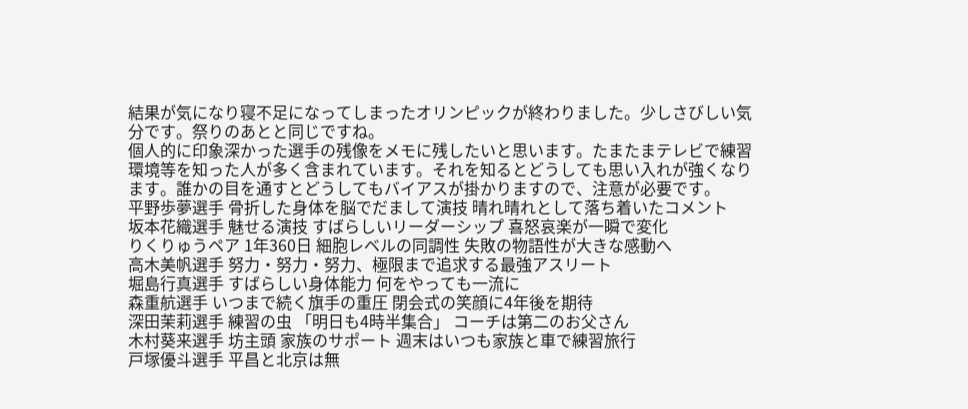結果が気になり寝不足になってしまったオリンピックが終わりました。少しさびしい気分です。祭りのあとと同じですね。
個人的に印象深かった選手の残像をメモに残したいと思います。たまたまテレビで練習環境等を知った人が多く含まれています。それを知るとどうしても思い入れが強くなります。誰かの目を通すとどうしてもバイアスが掛かりますので、注意が必要です。
平野歩夢選手 骨折した身体を脳でだまして演技 晴れ晴れとして落ち着いたコメント
坂本花織選手 魅せる演技 すばらしいリーダーシップ 喜怒哀楽が一瞬で変化
りくりゅうペア 1年360日 細胞レベルの同調性 失敗の物語性が大きな感動へ
高木美帆選手 努力・努力・努力、極限まで追求する最強アスリート
堀島行真選手 すばらしい身体能力 何をやっても一流に
森重航選手 いつまで続く旗手の重圧 閉会式の笑顔に4年後を期待
深田茉莉選手 練習の虫 「明日も4時半集合」 コーチは第二のお父さん
木村葵来選手 坊主頭 家族のサポート 週末はいつも家族と車で練習旅行
戸塚優斗選手 平昌と北京は無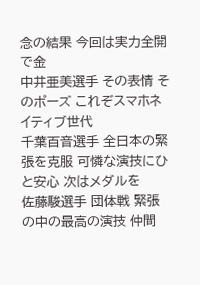念の結果 今回は実力全開で金
中井亜美選手 その表情 そのポーズ これぞスマホネイティブ世代
千葉百音選手 全日本の緊張を克服 可憐な演技にひと安心 次はメダルを
佐藤駿選手 団体戦 緊張の中の最高の演技 仲間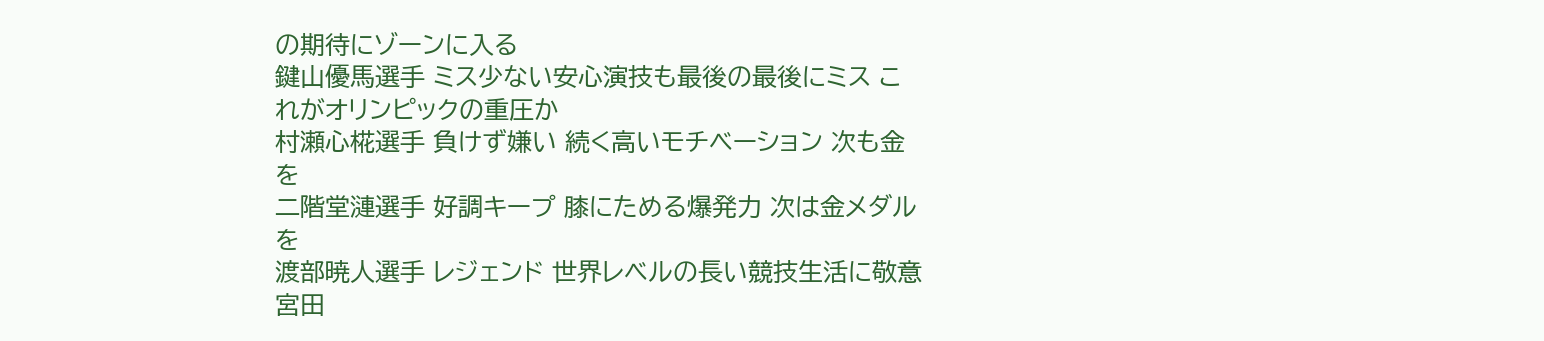の期待にゾーンに入る
鍵山優馬選手 ミス少ない安心演技も最後の最後にミス これがオリンピックの重圧か
村瀬心椛選手 負けず嫌い 続く高いモチベーション 次も金を
二階堂漣選手 好調キープ 膝にためる爆発力 次は金メダルを
渡部暁人選手 レジェンド 世界レベルの長い競技生活に敬意
宮田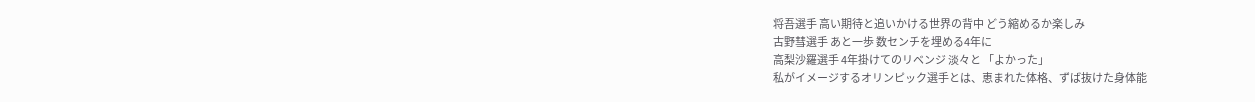将吾選手 高い期待と追いかける世界の背中 どう縮めるか楽しみ
古野彗選手 あと一歩 数センチを埋める4年に
高梨沙羅選手 4年掛けてのリベンジ 淡々と 「よかった」
私がイメージするオリンピック選手とは、恵まれた体格、ずば抜けた身体能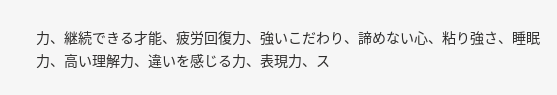力、継続できる才能、疲労回復力、強いこだわり、諦めない心、粘り強さ、睡眠力、高い理解力、違いを感じる力、表現力、ス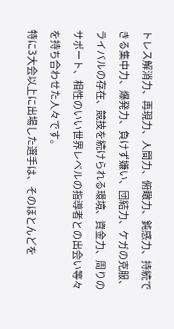トレス解消力、再現力、人間力、俯瞰力、鈍感力、持続できる集中力、爆発力、負けず嫌い、団結力、ケガの克服、ライバルの存在、競技を続けられる環境、資金力、周りのサポート、相性のいい世界レベルの指導者との出会い等々を持ち合わせた人々です。
特に3大会以上に出場した選手は、そのほとんどを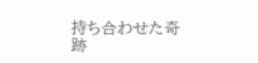持ち合わせた奇跡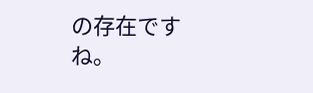の存在ですね。